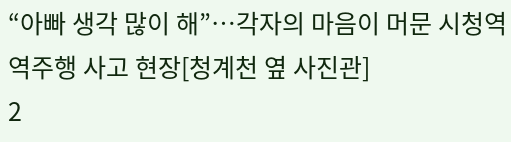“아빠 생각 많이 해”…각자의 마음이 머문 시청역 역주행 사고 현장[청계천 옆 사진관]
2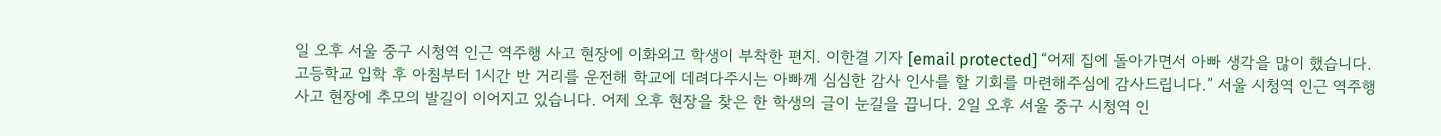일 오후 서울 중구 시청역 인근 역주행 사고 현장에 이화외고 학생이 부착한 편지. 이한결 기자 [email protected] “어제 집에 돌아가면서 아빠 생각을 많이 했습니다. 고등학교 입학 후 아침부터 1시간 반 거리를 운전해 학교에 데려다주시는 아빠께 심심한 감사 인사를 할 기회를 마련해주심에 감사드립니다.” 서울 시청역 인근 역주행 사고 현장에 추모의 발길이 이어지고 있습니다. 어제 오후 현장을 찾은 한 학생의 글이 눈길을 끕니다. 2일 오후 서울 중구 시청역 인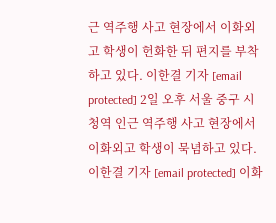근 역주행 사고 현장에서 이화외고 학생이 헌화한 뒤 편지를 부착하고 있다. 이한결 기자 [email protected] 2일 오후 서울 중구 시청역 인근 역주행 사고 현장에서 이화외고 학생이 묵념하고 있다. 이한결 기자 [email protected] 이화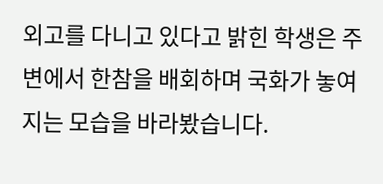외고를 다니고 있다고 밝힌 학생은 주변에서 한참을 배회하며 국화가 놓여지는 모습을 바라봤습니다.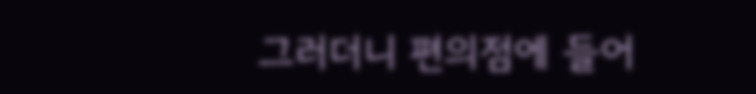그러더니 편의점에 들어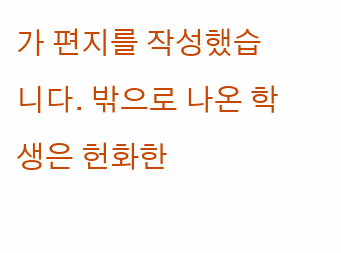가 편지를 작성했습니다. 밖으로 나온 학생은 헌화한